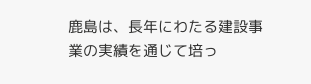鹿島は、長年にわたる建設事業の実績を通じて培っ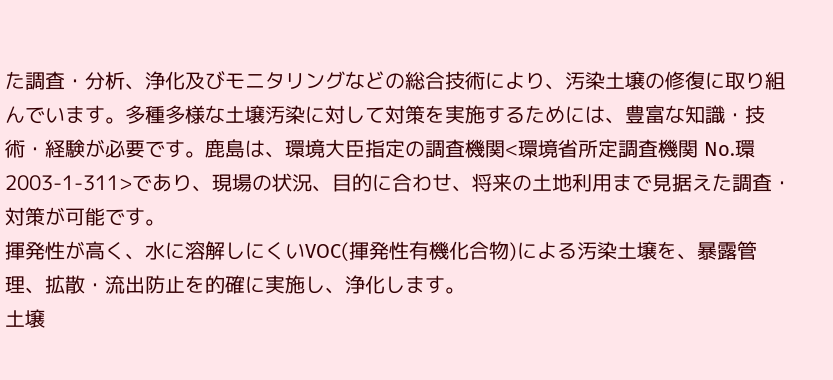た調査・分析、浄化及びモニタリングなどの総合技術により、汚染土壌の修復に取り組んでいます。多種多様な土壌汚染に対して対策を実施するためには、豊富な知識・技術・経験が必要です。鹿島は、環境大臣指定の調査機関<環境省所定調査機関 No.環2003-1-311>であり、現場の状況、目的に合わせ、将来の土地利用まで見据えた調査・対策が可能です。
揮発性が高く、水に溶解しにくいVOC(揮発性有機化合物)による汚染土壌を、暴露管理、拡散・流出防止を的確に実施し、浄化します。
土壌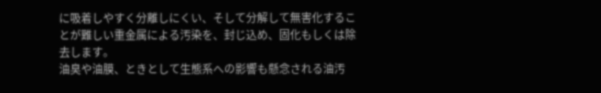に吸着しやすく分離しにくい、そして分解して無害化することが難しい重金属による汚染を、封じ込め、固化もしくは除去します。
油臭や油膜、ときとして生態系への影響も懸念される油汚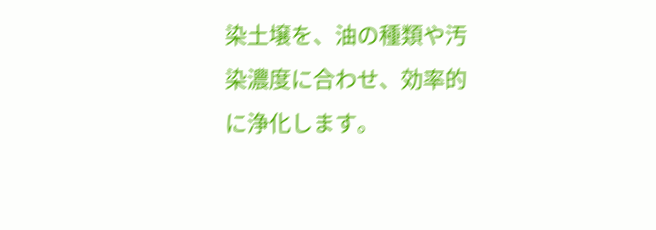染土壌を、油の種類や汚染濃度に合わせ、効率的に浄化します。